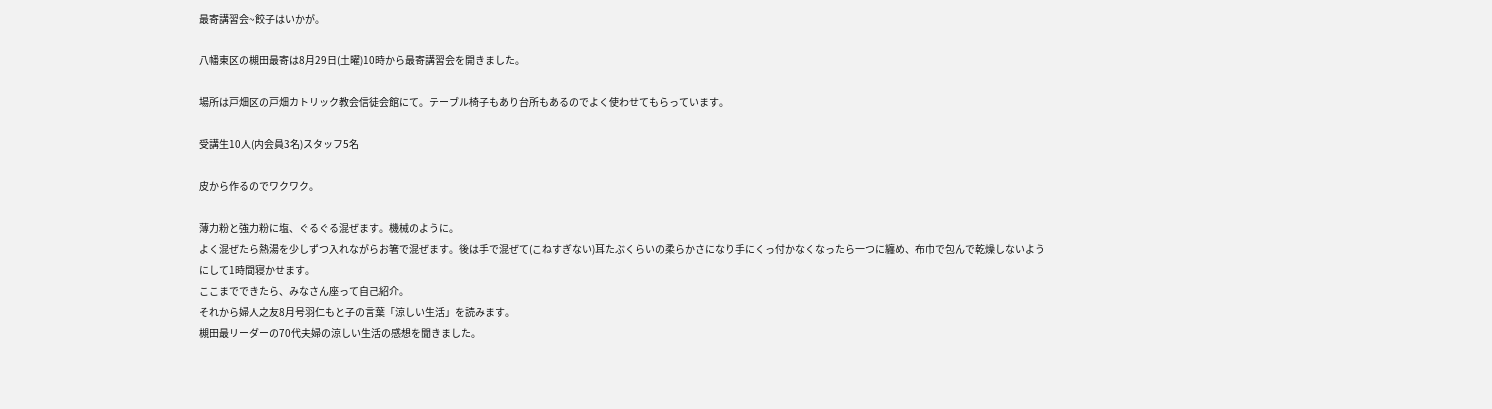最寄講習会~餃子はいかが。

八幡東区の槻田最寄は8月29日(土曜)10時から最寄講習会を開きました。

場所は戸畑区の戸畑カトリック教会信徒会館にて。テーブル椅子もあり台所もあるのでよく使わせてもらっています。

受講生10人(内会員3名)スタッフ5名

皮から作るのでワクワク。

薄力粉と強力粉に塩、ぐるぐる混ぜます。機械のように。
よく混ぜたら熱湯を少しずつ入れながらお箸で混ぜます。後は手で混ぜて(こねすぎない)耳たぶくらいの柔らかさになり手にくっ付かなくなったら一つに纏め、布巾で包んで乾燥しないようにして1時間寝かせます。
ここまでできたら、みなさん座って自己紹介。
それから婦人之友8月号羽仁もと子の言葉「涼しい生活」を読みます。
槻田最リーダーの70代夫婦の涼しい生活の感想を聞きました。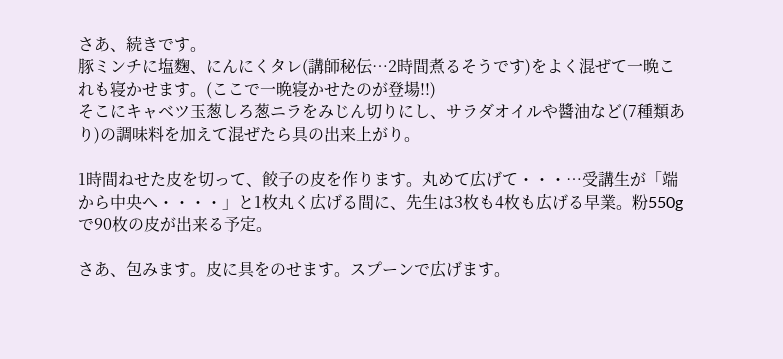さあ、続きです。
豚ミンチに塩麴、にんにくタレ(講師秘伝…2時間煮るそうです)をよく混ぜて一晩これも寝かせます。(ここで一晩寝かせたのが登場!!)
そこにキャベツ玉葱しろ葱ニラをみじん切りにし、サラダオイルや醬油など(7種類あり)の調味料を加えて混ぜたら具の出来上がり。

1時間ねせた皮を切って、餃子の皮を作ります。丸めて広げて・・・…受講生が「端から中央へ・・・・」と1枚丸く広げる間に、先生は3枚も4枚も広げる早業。粉550gで90枚の皮が出来る予定。

さあ、包みます。皮に具をのせます。スプーンで広げます。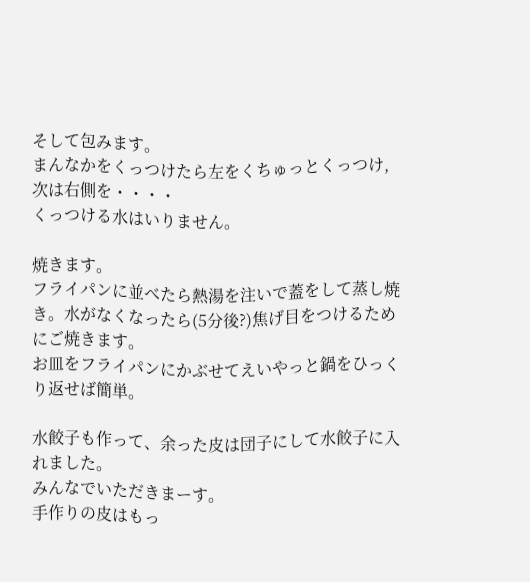そして包みます。
まんなかをくっつけたら左をくちゅっとくっつけ,次は右側を・・・・
くっつける水はいりません。

焼きます。
フライパンに並べたら熱湯を注いで蓋をして蒸し焼き。水がなくなったら(5分後?)焦げ目をつけるためにご焼きます。
お皿をフライパンにかぶせてえいやっと鍋をひっくり返せば簡単。

水餃子も作って、余った皮は団子にして水餃子に入れました。
みんなでいただきまーす。
手作りの皮はもっ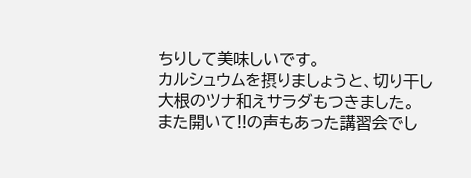ちりして美味しいです。
カルシュウムを摂りましょうと、切り干し大根のツナ和えサラダもつきました。
また開いて!!の声もあった講習会でし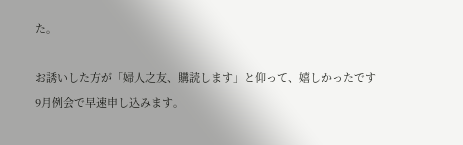た。

お誘いした方が「婦人之友、購読します」と仰って、嬉しかったです
9月例会で早速申し込みます。